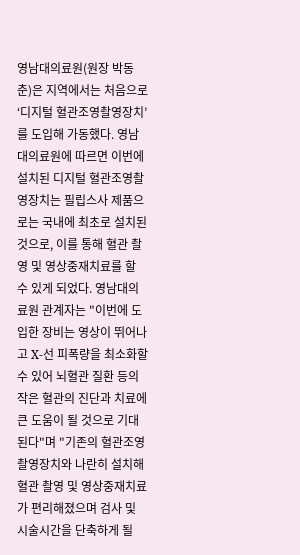영남대의료원(원장 박동춘)은 지역에서는 처음으로 ‘디지털 혈관조영촬영장치’를 도입해 가동했다. 영남대의료원에 따르면 이번에 설치된 디지털 혈관조영촬영장치는 필립스사 제품으로는 국내에 최초로 설치된 것으로, 이를 통해 혈관 촬영 및 영상중재치료를 할 수 있게 되었다. 영남대의료원 관계자는 "이번에 도입한 장비는 영상이 뛰어나고 X-선 피폭량을 최소화할 수 있어 뇌혈관 질환 등의 작은 혈관의 진단과 치료에 큰 도움이 될 것으로 기대된다"며 "기존의 혈관조영촬영장치와 나란히 설치해 혈관 촬영 및 영상중재치료가 편리해졌으며 검사 및 시술시간을 단축하게 될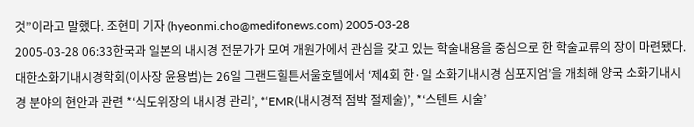것”이라고 말했다. 조현미 기자 (hyeonmi.cho@medifonews.com) 2005-03-28
2005-03-28 06:33한국과 일본의 내시경 전문가가 모여 개원가에서 관심을 갖고 있는 학술내용을 중심으로 한 학술교류의 장이 마련됐다. 대한소화기내시경학회(이사장 윤용범)는 26일 그랜드힐튼서울호텔에서 ‘제4회 한·일 소화기내시경 심포지엄’을 개최해 양국 소화기내시경 분야의 현안과 관련 *‘식도위장의 내시경 관리’, *‘EMR(내시경적 점박 절제술)’, *‘스텐트 시술’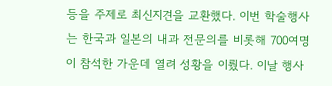등을 주제로 최신지견을 교환했다. 이번 학술행사는 한국과 일본의 내과 전문의를 비롯해 700여명이 참석한 가운데 열려 성황을 이뤘다. 이날 행사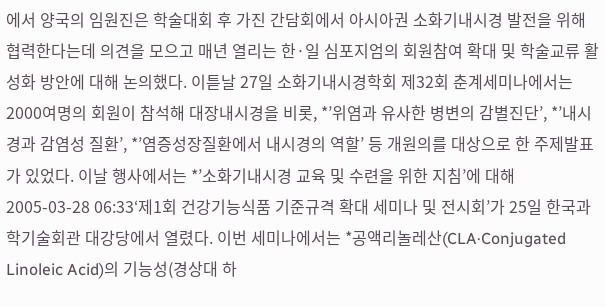에서 양국의 임원진은 학술대회 후 가진 간담회에서 아시아권 소화기내시경 발전을 위해 협력한다는데 의견을 모으고 매년 열리는 한·일 심포지엄의 회원참여 확대 및 학술교류 활성화 방안에 대해 논의했다. 이튿날 27일 소화기내시경학회 제32회 춘계세미나에서는 2000여명의 회원이 참석해 대장내시경을 비롯, *’위염과 유사한 병변의 감별진단’, *’내시경과 감염성 질환’, *’염증성장질환에서 내시경의 역할’ 등 개원의를 대상으로 한 주제발표가 있었다. 이날 행사에서는 *’소화기내시경 교육 및 수련을 위한 지침’에 대해
2005-03-28 06:33‘제1회 건강기능식품 기준규격 확대 세미나 및 전시회’가 25일 한국과학기술회관 대강당에서 열렸다. 이번 세미나에서는 *공액리놀레산(CLA·Conjugated Linoleic Acid)의 기능성(경상대 하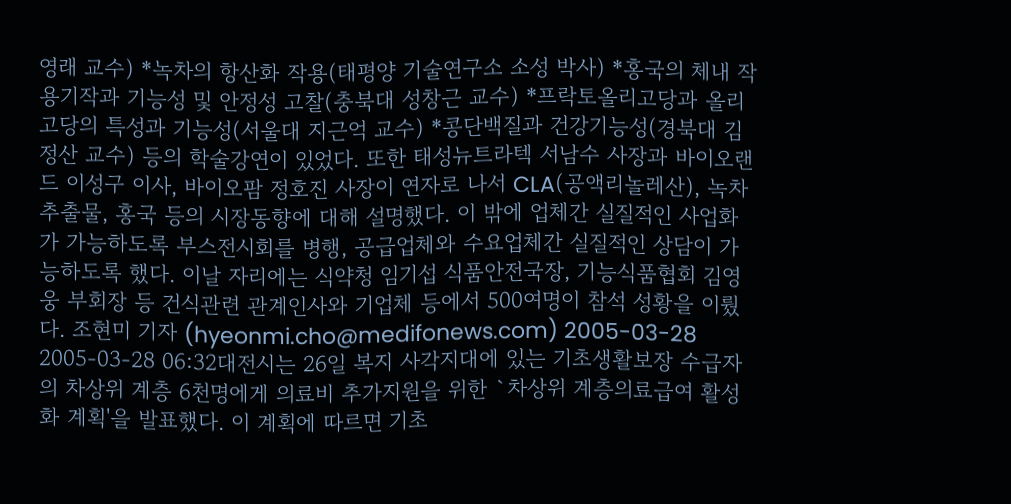영래 교수) *녹차의 항산화 작용(태평양 기술연구소 소성 박사) *홍국의 체내 작용기작과 기능성 및 안정성 고찰(충북대 성창근 교수) *프락토올리고당과 올리고당의 특성과 기능성(서울대 지근억 교수) *콩단백질과 건강기능성(경북대 김정산 교수) 등의 학술강연이 있었다. 또한 태성뉴트라텍 서남수 사장과 바이오랜드 이성구 이사, 바이오팜 정호진 사장이 연자로 나서 CLA(공액리놀레산), 녹차추출물, 홍국 등의 시장동향에 대해 설명했다. 이 밖에 업체간 실질적인 사업화가 가능하도록 부스전시회를 병행, 공급업체와 수요업체간 실질적인 상담이 가능하도록 했다. 이날 자리에는 식약청 임기섭 식품안전국장, 기능식품협회 김영웅 부회장 등 건식관련 관계인사와 기업체 등에서 500여명이 참석 성황을 이뤘다. 조현미 기자 (hyeonmi.cho@medifonews.com) 2005-03-28
2005-03-28 06:32대전시는 26일 복지 사각지대에 있는 기초생활보장 수급자의 차상위 계층 6천명에게 의료비 추가지원을 위한 `차상위 계층의료급여 활성화 계획'을 발표했다. 이 계획에 따르면 기초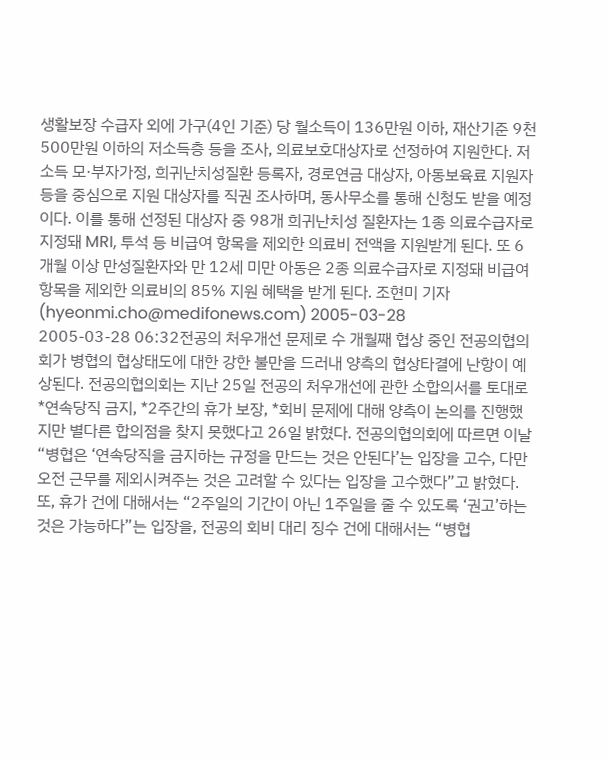생활보장 수급자 외에 가구(4인 기준) 당 월소득이 136만원 이하, 재산기준 9천500만원 이하의 저소득층 등을 조사, 의료보호대상자로 선정하여 지원한다. 저소득 모·부자가정, 희귀난치성질환 등록자, 경로연금 대상자, 아동보육료 지원자 등을 중심으로 지원 대상자를 직권 조사하며, 동사무소를 통해 신청도 받을 예정이다. 이를 통해 선정된 대상자 중 98개 희귀난치성 질환자는 1종 의료수급자로 지정돼 MRI, 투석 등 비급여 항목을 제외한 의료비 전액을 지원받게 된다. 또 6개월 이상 만성질환자와 만 12세 미만 아동은 2종 의료수급자로 지정돼 비급여 항목을 제외한 의료비의 85% 지원 혜택을 받게 된다. 조현미 기자 (hyeonmi.cho@medifonews.com) 2005-03-28
2005-03-28 06:32전공의 처우개선 문제로 수 개월째 협상 중인 전공의협의회가 병협의 협상태도에 대한 강한 불만을 드러내 양측의 협상타결에 난항이 예상된다. 전공의협의회는 지난 25일 전공의 처우개선에 관한 소합의서를 토대로 *연속당직 금지, *2주간의 휴가 보장, *회비 문제에 대해 양측이 논의를 진행했지만 별다른 합의점을 찾지 못했다고 26일 밝혔다. 전공의협의회에 따르면 이날 “병협은 ‘연속당직을 금지하는 규정을 만드는 것은 안된다’는 입장을 고수, 다만 오전 근무를 제외시켜주는 것은 고려할 수 있다는 입장을 고수했다”고 밝혔다. 또, 휴가 건에 대해서는 “2주일의 기간이 아닌 1주일을 줄 수 있도록 ‘권고’하는 것은 가능하다”는 입장을, 전공의 회비 대리 징수 건에 대해서는 “병협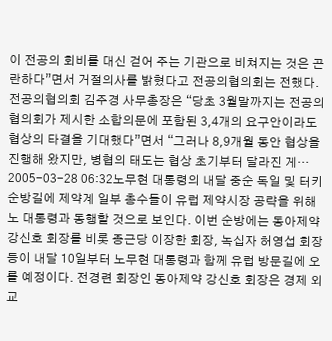이 전공의 회비를 대신 걷어 주는 기관으로 비쳐지는 것은 곤란하다”면서 거절의사를 밝혔다고 전공의협의회는 전했다. 전공의협의회 김주경 사무총장은 “당초 3월말까지는 전공의협의회가 제시한 소합의문에 포함된 3,4개의 요구안이라도 협상의 타결을 기대했다”면서 “그러나 8,9개월 동안 협상을 진행해 왔지만, 병협의 태도는 협상 초기부터 달라진 게…
2005-03-28 06:32노무현 대통령의 내달 중순 독일 및 터키 순방길에 제약계 일부 총수들이 유럽 제약시장 공략을 위해 노 대통령과 동행할 것으로 보인다. 이번 순방에는 동아제약 강신호 회장를 비롯 종근당 이장한 회장, 녹십자 허영섭 회장 등이 내달 10일부터 노무현 대통령과 함께 유럽 방문길에 오를 예정이다. 전경련 회장인 동아제약 강신호 회장은 경제 외교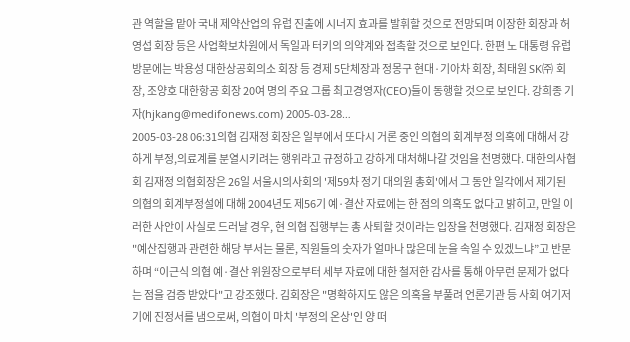관 역할을 맡아 국내 제약산업의 유럽 진출에 시너지 효과를 발휘할 것으로 전망되며 이장한 회장과 허영섭 회장 등은 사업확보차원에서 독일과 터키의 의약계와 접촉할 것으로 보인다. 한편 노 대통령 유럽 방문에는 박용성 대한상공회의소 회장 등 경제 5단체장과 정몽구 현대·기아차 회장, 최태원 SK㈜ 회장, 조양호 대한항공 회장 20여 명의 주요 그룹 최고경영자(CEO)들이 동행할 것으로 보인다. 강희종 기자(hjkang@medifonews.com) 2005-03-28…
2005-03-28 06:31의협 김재정 회장은 일부에서 또다시 거론 중인 의협의 회계부정 의혹에 대해서 강하게 부정,의료계를 분열시키려는 행위라고 규정하고 강하게 대처해나갈 것임을 천명했다. 대한의사협회 김재정 의협회장은 26일 서울시의사회의 '제59차 정기 대의원 총회'에서 그 동안 일각에서 제기된 의협의 회계부정설에 대해 2004년도 제56기 예·결산 자료에는 한 점의 의혹도 없다고 밝히고, 만일 이러한 사안이 사실로 드러날 경우, 현 의협 집행부는 총 사퇴할 것이라는 입장을 천명했다. 김재정 회장은 "예산집행과 관련한 해당 부서는 물론, 직원들의 숫자가 얼마나 많은데 눈을 속일 수 있겠느냐”고 반문하며 “이근식 의협 예·결산 위원장으로부터 세부 자료에 대한 철저한 감사를 통해 아무런 문제가 없다는 점을 검증 받았다"고 강조했다. 김회장은 "명확하지도 않은 의혹을 부풀려 언론기관 등 사회 여기저기에 진정서를 냄으로써, 의협이 마치 '부정의 온상'인 양 떠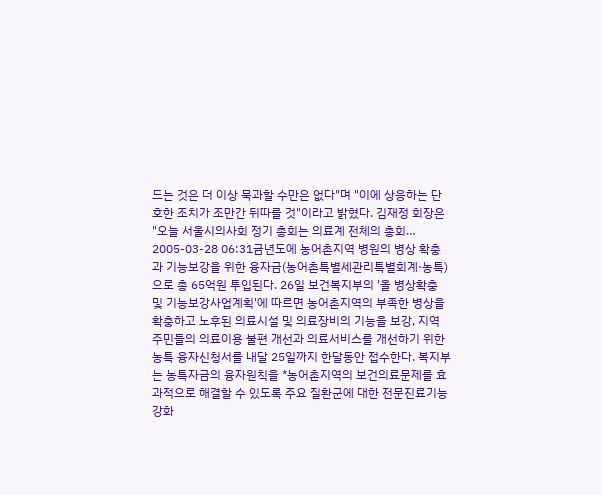드는 것은 더 이상 묵과할 수만은 없다"며 "이에 상응하는 단호한 조치가 조만간 뒤따를 것"이라고 밝혔다. 김재정 회장은 "오늘 서울시의사회 정기 총회는 의료계 전체의 총회…
2005-03-28 06:31금년도에 농어촌지역 병원의 병상 확충과 기능보강을 위한 융자금(농어촌특별세관리특별회계·농특)으로 총 65억원 투입된다. 26일 보건복지부의 '올 병상확충 및 기능보강사업계획'에 따르면 농어촌지역의 부족한 병상을 확충하고 노후된 의료시설 및 의료장비의 기능을 보강, 지역 주민들의 의료이용 불편 개선과 의료서비스를 개선하기 위한 농특 융자신청서를 내달 25일까지 한달동안 접수한다. 복지부는 농특자금의 융자원칙을 *농어촌지역의 보건의료문제를 효과적으로 해결할 수 있도록 주요 질환군에 대한 전문진료기능 강화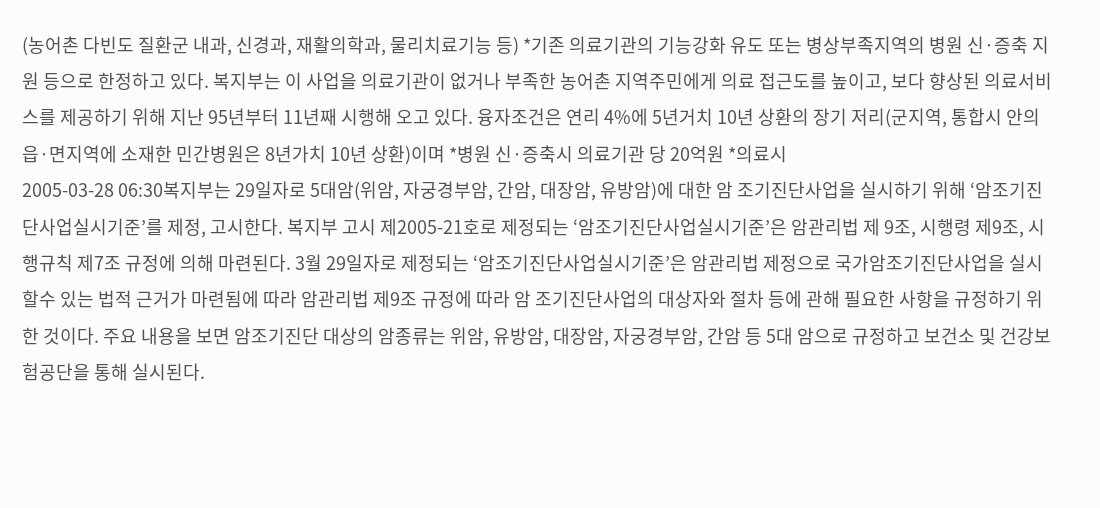(농어촌 다빈도 질환군 내과, 신경과, 재활의학과, 물리치료기능 등) *기존 의료기관의 기능강화 유도 또는 병상부족지역의 병원 신·증축 지원 등으로 한정하고 있다. 복지부는 이 사업을 의료기관이 없거나 부족한 농어촌 지역주민에게 의료 접근도를 높이고, 보다 향상된 의료서비스를 제공하기 위해 지난 95년부터 11년째 시행해 오고 있다. 융자조건은 연리 4%에 5년거치 10년 상환의 장기 저리(군지역, 통합시 안의 읍·면지역에 소재한 민간병원은 8년가치 10년 상환)이며 *병원 신·증축시 의료기관 당 20억원 *의료시
2005-03-28 06:30복지부는 29일자로 5대암(위암, 자궁경부암, 간암, 대장암, 유방암)에 대한 암 조기진단사업을 실시하기 위해 ‘암조기진단사업실시기준’를 제정, 고시한다. 복지부 고시 제2005-21호로 제정되는 ‘암조기진단사업실시기준’은 암관리법 제 9조, 시행령 제9조, 시행규칙 제7조 규정에 의해 마련된다. 3월 29일자로 제정되는 ‘암조기진단사업실시기준’은 암관리법 제정으로 국가암조기진단사업을 실시할수 있는 법적 근거가 마련됨에 따라 암관리법 제9조 규정에 따라 암 조기진단사업의 대상자와 절차 등에 관해 필요한 사항을 규정하기 위한 것이다. 주요 내용을 보면 암조기진단 대상의 암종류는 위암, 유방암, 대장암, 자궁경부암, 간암 등 5대 암으로 규정하고 보건소 및 건강보험공단을 통해 실시된다.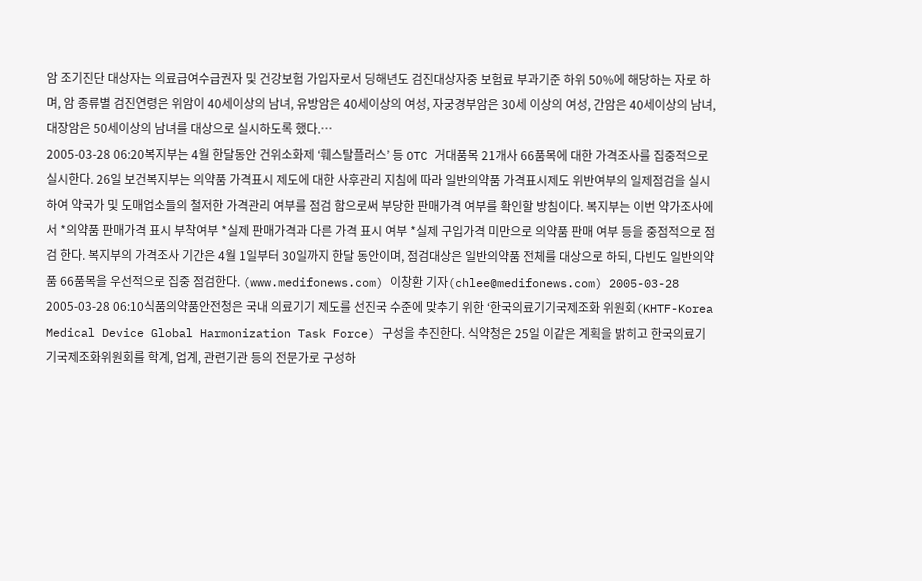암 조기진단 대상자는 의료급여수급권자 및 건강보험 가입자로서 딩해년도 검진대상자중 보험료 부과기준 하위 50%에 해당하는 자로 하며, 암 종류별 검진연령은 위암이 40세이상의 남녀, 유방암은 40세이상의 여성, 자궁경부암은 30세 이상의 여성, 간암은 40세이상의 남녀, 대장암은 50세이상의 남녀를 대상으로 실시하도록 했다.…
2005-03-28 06:20복지부는 4월 한달동안 건위소화제 ‘훼스탈플러스’ 등 OTC 거대품목 21개사 66품목에 대한 가격조사를 집중적으로 실시한다. 26일 보건복지부는 의약품 가격표시 제도에 대한 사후관리 지침에 따라 일반의약품 가격표시제도 위반여부의 일제점검을 실시하여 약국가 및 도매업소들의 철저한 가격관리 여부를 점검 함으로써 부당한 판매가격 여부를 확인할 방침이다. 복지부는 이번 약가조사에서 *의약품 판매가격 표시 부착여부 *실제 판매가격과 다른 가격 표시 여부 *실제 구입가격 미만으로 의약품 판매 여부 등을 중점적으로 점검 한다. 복지부의 가격조사 기간은 4월 1일부터 30일까지 한달 동안이며, 점검대상은 일반의약품 전체를 대상으로 하되, 다빈도 일반의약품 66품목을 우선적으로 집중 점검한다. (www.medifonews.com) 이창환 기자(chlee@medifonews.com) 2005-03-28
2005-03-28 06:10식품의약품안전청은 국내 의료기기 제도를 선진국 수준에 맞추기 위한 ‘한국의료기기국제조화 위원회(KHTF-Korea Medical Device Global Harmonization Task Force) 구성을 추진한다. 식약청은 25일 이같은 계획을 밝히고 한국의료기기국제조화위원회를 학계, 업계, 관련기관 등의 전문가로 구성하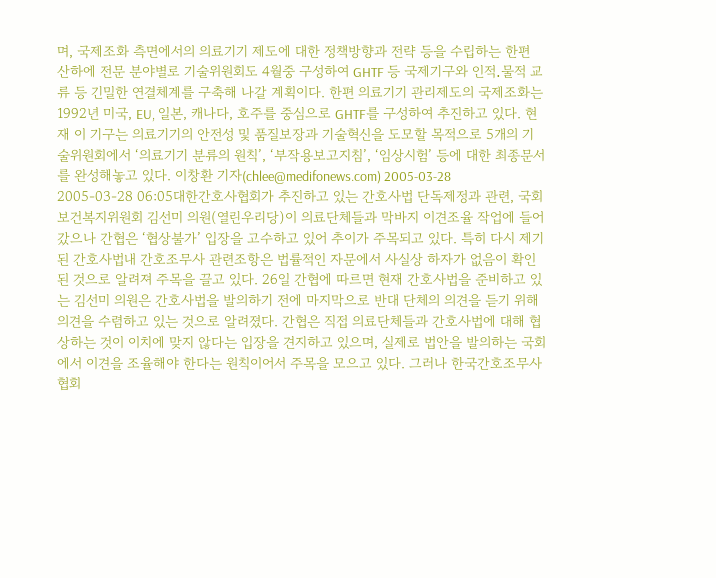며, 국제조화 측면에서의 의료기기 제도에 대한 정책방향과 전략 등을 수립하는 한편 산하에 전문 분야별로 기술위원회도 4월중 구성하여 GHTF 등 국제기구와 인적․물적 교류 등 긴밀한 연결체계를 구축해 나갈 계획이다. 한편 의료기기 관리제도의 국제조화는 1992년 미국, EU, 일본, 캐나다, 호주를 중심으로 GHTF를 구성하여 추진하고 있다. 현재 이 기구는 의료기기의 안전성 및 품질보장과 기술혁신을 도모할 목적으로 5개의 기술위원회에서 ‘의료기기 분류의 원칙’, ‘부작용보고지침’, ‘임상시험’ 등에 대한 최종문서를 완성해놓고 있다. 이창환 기자(chlee@medifonews.com) 2005-03-28
2005-03-28 06:05대한간호사협회가 추진하고 있는 간호사법 단독제정과 관련, 국회 보건복지위원회 김선미 의원(열린우리당)이 의료단체들과 막바지 이견조율 작업에 들어갔으나 간협은 ‘협상불가’ 입장을 고수하고 있어 추이가 주목되고 있다. 특히 다시 제기된 간호사법내 간호조무사 관련조항은 법률적인 자문에서 사실상 하자가 없음이 확인된 것으로 알려져 주목을 끌고 있다. 26일 간협에 따르면 현재 간호사법을 준비하고 있는 김선미 의원은 간호사법을 발의하기 전에 마지막으로 반대 단체의 의견을 듣기 위해 의견을 수렴하고 있는 것으로 알려졌다. 간협은 직접 의료단체들과 간호사법에 대해 협상하는 것이 이치에 맞지 않다는 입장을 견지하고 있으며, 실제로 법안을 발의하는 국회에서 이견을 조율해야 한다는 원칙이어서 주목을 모으고 있다. 그러나 한국간호조무사협회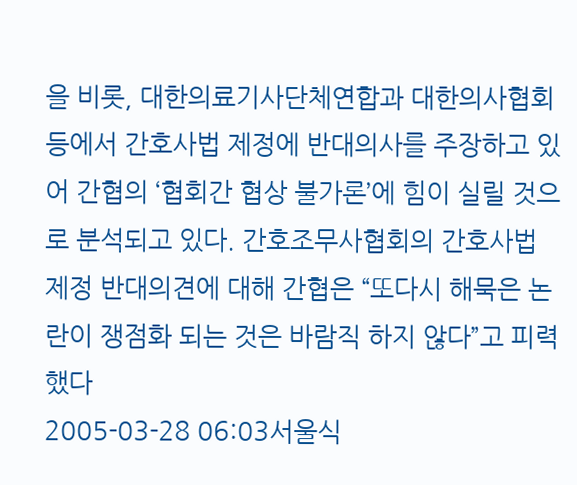을 비롯, 대한의료기사단체연합과 대한의사협회 등에서 간호사법 제정에 반대의사를 주장하고 있어 간협의 ‘협회간 협상 불가론’에 힘이 실릴 것으로 분석되고 있다. 간호조무사협회의 간호사법 제정 반대의견에 대해 간협은 “또다시 해묵은 논란이 쟁점화 되는 것은 바람직 하지 않다”고 피력했다
2005-03-28 06:03서울식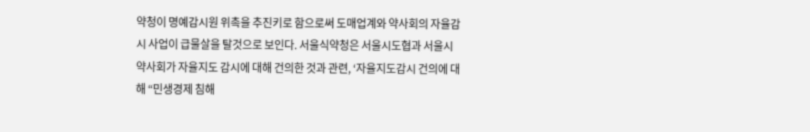약청이 명예감시원 위촉을 추진키로 함으로써 도매업계와 약사회의 자율감시 사업이 급물살을 탈것으로 보인다. 서울식약청은 서울시도협과 서울시약사회가 자율지도 감시에 대해 건의한 것과 관련, ‘자율지도감시 건의에 대해 “민생경제 침해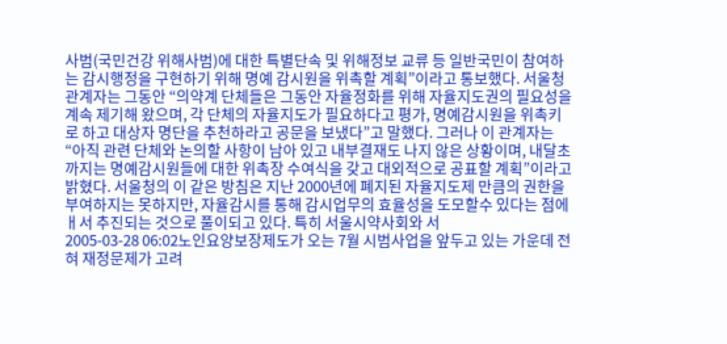사범(국민건강 위해사범)에 대한 특별단속 및 위해정보 교류 등 일반국민이 참여하는 감시행정을 구현하기 위해 명예 감시원을 위촉할 계획”이라고 통보했다. 서울청 관계자는 그동안 “의약계 단체들은 그동안 자율정화를 위해 자율지도권의 필요성을 계속 제기해 왔으며, 각 단체의 자율지도가 필요하다고 평가, 명예감시원을 위촉키로 하고 대상자 명단을 추천하라고 공문을 보냈다”고 말했다. 그러나 이 관계자는 “아직 관련 단체와 논의할 사항이 남아 있고 내부결재도 나지 않은 상황이며, 내달초까지는 명예감시원들에 대한 위촉장 수여식을 갖고 대외적으로 공표할 계획”이라고 밝혔다. 서울청의 이 같은 방침은 지난 2000년에 폐지된 자율지도제 만큼의 권한을 부여하지는 못하지만, 자율감시를 통해 감시업무의 효율성을 도모할수 있다는 점에ㅐ서 추진되는 것으로 풀이되고 있다. 특히 서울시약사회와 서
2005-03-28 06:02노인요양보장제도가 오는 7월 시범사업을 앞두고 있는 가운데 전혀 재정문제가 고려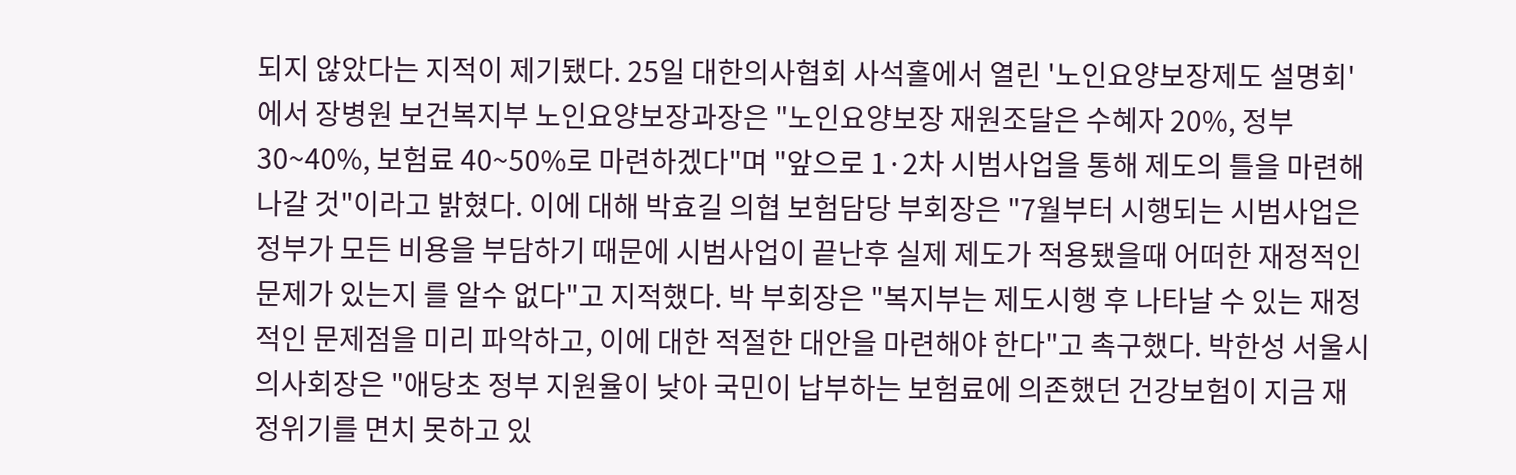되지 않았다는 지적이 제기됐다. 25일 대한의사협회 사석홀에서 열린 '노인요양보장제도 설명회'에서 장병원 보건복지부 노인요양보장과장은 "노인요양보장 재원조달은 수혜자 20%, 정부 30~40%, 보험료 40~50%로 마련하겠다"며 "앞으로 1·2차 시범사업을 통해 제도의 틀을 마련해 나갈 것"이라고 밝혔다. 이에 대해 박효길 의협 보험담당 부회장은 "7월부터 시행되는 시범사업은 정부가 모든 비용을 부담하기 때문에 시범사업이 끝난후 실제 제도가 적용됐을때 어떠한 재정적인 문제가 있는지 를 알수 없다"고 지적했다. 박 부회장은 "복지부는 제도시행 후 나타날 수 있는 재정적인 문제점을 미리 파악하고, 이에 대한 적절한 대안을 마련해야 한다"고 촉구했다. 박한성 서울시의사회장은 "애당초 정부 지원율이 낮아 국민이 납부하는 보험료에 의존했던 건강보험이 지금 재정위기를 면치 못하고 있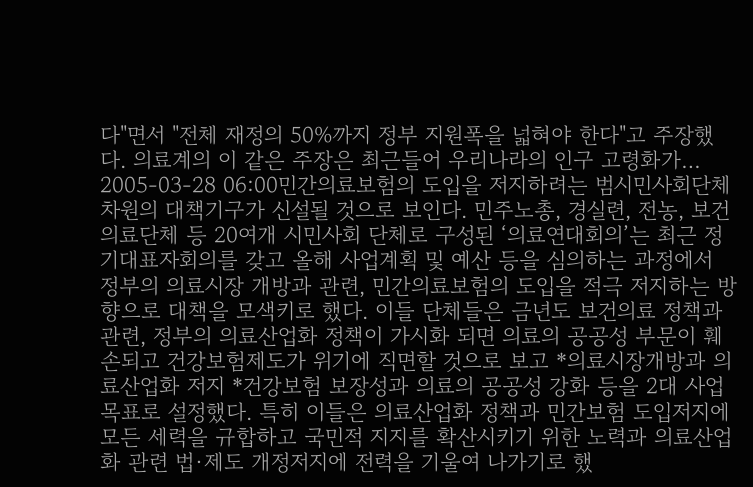다"면서 "전체 재정의 50%까지 정부 지원폭을 넓혀야 한다"고 주장했다. 의료계의 이 같은 주장은 최근들어 우리나라의 인구 고령화가…
2005-03-28 06:00민간의료보험의 도입을 저지하려는 범시민사회단체 차원의 대책기구가 신설될 것으로 보인다. 민주노총, 경실련, 전농, 보건의료단체 등 20여개 시민사회 단체로 구성된 ‘의료연대회의’는 최근 정기대표자회의를 갖고 올해 사업계획 및 예산 등을 심의하는 과정에서 정부의 의료시장 개방과 관련, 민간의료보험의 도입을 적극 저지하는 방향으로 대책을 모색키로 했다. 이들 단체들은 금년도 보건의료 정책과 관련, 정부의 의료산업화 정책이 가시화 되면 의료의 공공성 부문이 훼손되고 건강보험제도가 위기에 직면할 것으로 보고 *의료시장개방과 의료산업화 저지 *건강보험 보장성과 의료의 공공성 강화 등을 2대 사업목표로 설정했다. 특히 이들은 의료산업화 정책과 민간보험 도입저지에 모든 세력을 규합하고 국민적 지지를 확산시키기 위한 노력과 의료산업화 관련 법·제도 개정저지에 전력을 기울여 나가기로 했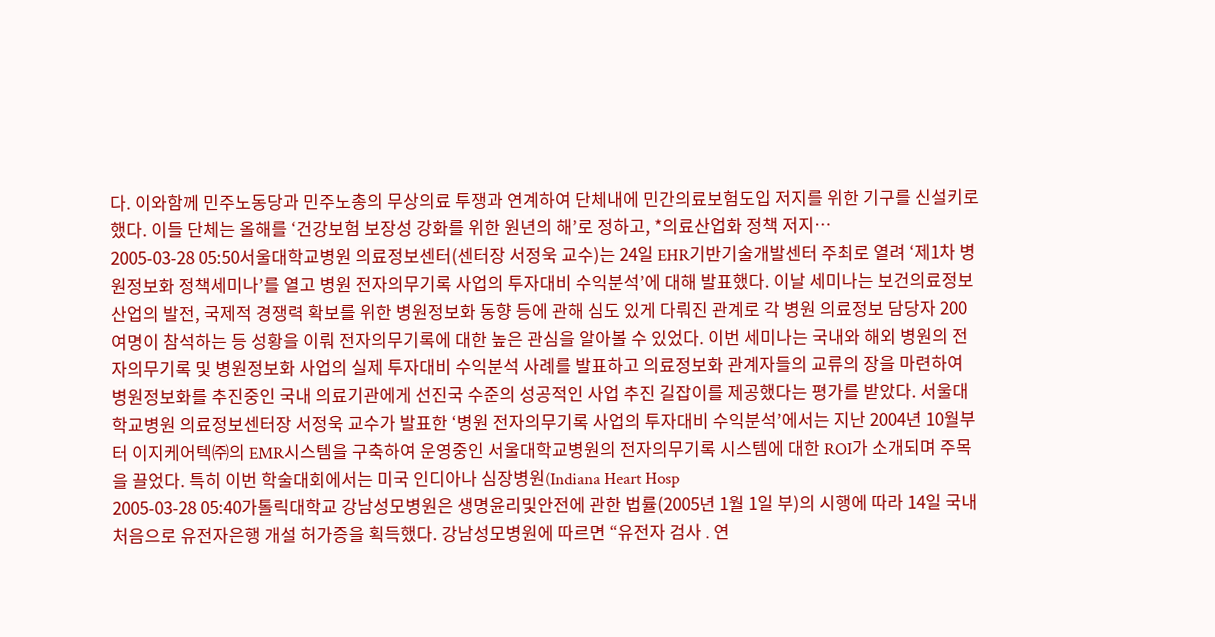다. 이와함께 민주노동당과 민주노총의 무상의료 투쟁과 연계하여 단체내에 민간의료보험도입 저지를 위한 기구를 신설키로 했다. 이들 단체는 올해를 ‘건강보험 보장성 강화를 위한 원년의 해’로 정하고, *의료산업화 정책 저지…
2005-03-28 05:50서울대학교병원 의료정보센터(센터장 서정욱 교수)는 24일 EHR기반기술개발센터 주최로 열려 ‘제1차 병원정보화 정책세미나’를 열고 병원 전자의무기록 사업의 투자대비 수익분석’에 대해 발표했다. 이날 세미나는 보건의료정보산업의 발전, 국제적 경쟁력 확보를 위한 병원정보화 동향 등에 관해 심도 있게 다뤄진 관계로 각 병원 의료정보 담당자 200여명이 참석하는 등 성황을 이뤄 전자의무기록에 대한 높은 관심을 알아볼 수 있었다. 이번 세미나는 국내와 해외 병원의 전자의무기록 및 병원정보화 사업의 실제 투자대비 수익분석 사례를 발표하고 의료정보화 관계자들의 교류의 장을 마련하여 병원정보화를 추진중인 국내 의료기관에게 선진국 수준의 성공적인 사업 추진 길잡이를 제공했다는 평가를 받았다. 서울대학교병원 의료정보센터장 서정욱 교수가 발표한 ‘병원 전자의무기록 사업의 투자대비 수익분석’에서는 지난 2004년 10월부터 이지케어텍㈜의 EMR시스템을 구축하여 운영중인 서울대학교병원의 전자의무기록 시스템에 대한 ROI가 소개되며 주목을 끌었다. 특히 이번 학술대회에서는 미국 인디아나 심장병원(Indiana Heart Hosp
2005-03-28 05:40가톨릭대학교 강남성모병원은 생명윤리및안전에 관한 법률(2005년 1월 1일 부)의 시행에 따라 14일 국내 처음으로 유전자은행 개설 허가증을 획득했다. 강남성모병원에 따르면 “유전자 검사․연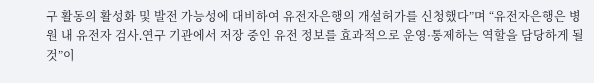구 활동의 활성화 및 발전 가능성에 대비하여 유전자은행의 개설허가를 신청했다”며 “유전자은행은 병원 내 유전자 검사․연구 기관에서 저장 중인 유전 정보를 효과적으로 운영·통제하는 역할을 담당하게 될 것”이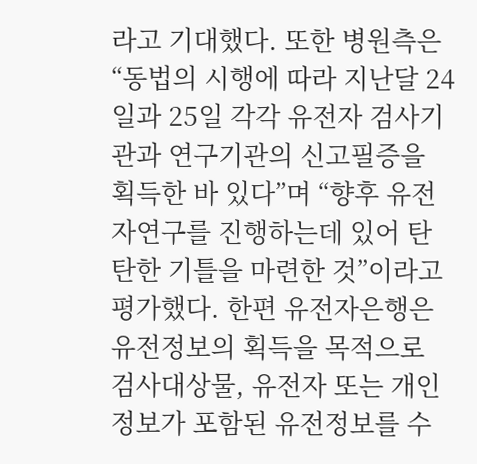라고 기대했다. 또한 병원측은 “동법의 시행에 따라 지난달 24일과 25일 각각 유전자 검사기관과 연구기관의 신고필증을 획득한 바 있다”며 “향후 유전자연구를 진행하는데 있어 탄탄한 기틀을 마련한 것”이라고 평가했다. 한편 유전자은행은 유전정보의 획득을 목적으로 검사대상물, 유전자 또는 개인정보가 포함된 유전정보를 수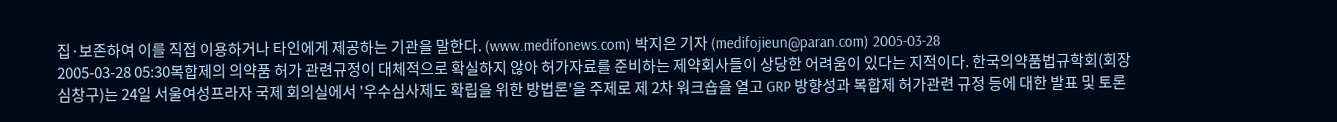집·보존하여 이를 직접 이용하거나 타인에게 제공하는 기관을 말한다. (www.medifonews.com) 박지은 기자 (medifojieun@paran.com) 2005-03-28
2005-03-28 05:30복합제의 의약품 허가 관련규정이 대체적으로 확실하지 않아 허가자료를 준비하는 제약회사들이 상당한 어려움이 있다는 지적이다. 한국의약품법규학회(회장 심창구)는 24일 서울여성프라자 국제 회의실에서 '우수심사제도 확립을 위한 방법론'을 주제로 제 2차 워크숍을 열고 GRP 방향성과 복합제 허가관련 규정 등에 대한 발표 및 토론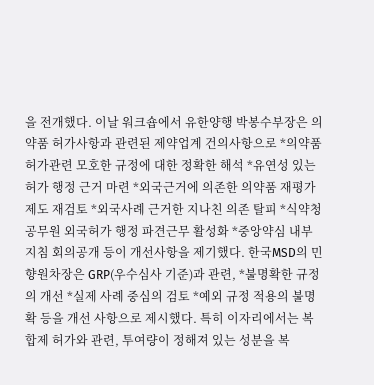을 전개했다. 이날 워크숍에서 유한양행 박봉수부장은 의약품 허가사항과 관련된 제약업계 건의사항으로 *의약품 허가관련 모호한 규정에 대한 정확한 해석 *유연성 있는 허가 행정 근거 마련 *외국근거에 의존한 의약품 재평가제도 재검토 *외국사례 근거한 지나친 의존 탈피 *식약청 공무원 외국허가 행정 파견근무 활성화 *중앙약심 내부지침 회의공개 등이 개선사항을 제기했다. 한국MSD의 민향원차장은 GRP(우수심사 기준)과 관련, *불명확한 규정의 개선 *실제 사례 중심의 검토 *예외 규정 적용의 불명확 등을 개선 사항으로 제시했다. 특히 이자리에서는 복합제 허가와 관련, 투여량이 정해져 있는 성분을 복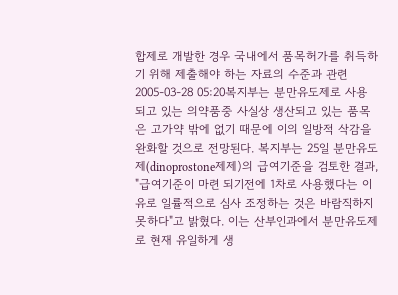합제로 개발한 경우 국내에서 품목허가를 취득하기 위해 제출해야 하는 자료의 수준과 관련
2005-03-28 05:20복지부는 분만유도제로 사용되고 있는 의약품중 사실상 생산되고 있는 품목은 고가약 밖에 없기 때문에 이의 일방적 삭감을 완화할 것으로 전망된다. 복지부는 25일 분만유도제(dinoprostone제제)의 급여기준을 검토한 결과, "급여기준이 마련 되기전에 1차로 사용했다는 이유로 일률적으로 심사 조정하는 것은 바람직하지 못하다"고 밝혔다. 이는 산부인과에서 분만유도제로 현재 유일하게 생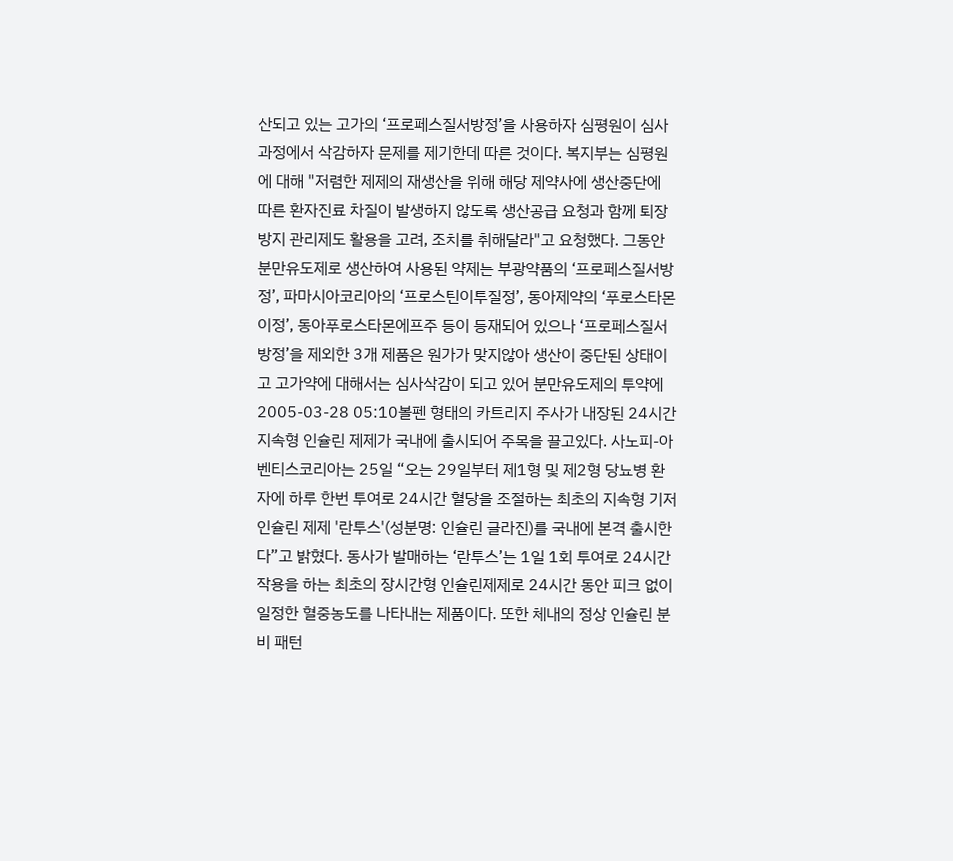산되고 있는 고가의 ‘프로페스질서방정’을 사용하자 심평원이 심사과정에서 삭감하자 문제를 제기한데 따른 것이다. 복지부는 심평원에 대해 "저렴한 제제의 재생산을 위해 해당 제약사에 생산중단에 따른 환자진료 차질이 발생하지 않도록 생산공급 요청과 함께 퇴장방지 관리제도 활용을 고려, 조치를 취해달라"고 요청했다. 그동안 분만유도제로 생산하여 사용된 약제는 부광약품의 ‘프로페스질서방정’, 파마시아코리아의 ‘프로스틴이투질정’, 동아제약의 ‘푸로스타몬이정’, 동아푸로스타몬에프주 등이 등재되어 있으나 ‘프로페스질서방정’을 제외한 3개 제품은 원가가 맞지않아 생산이 중단된 상태이고 고가약에 대해서는 심사삭감이 되고 있어 분만유도제의 투약에
2005-03-28 05:10볼펜 형태의 카트리지 주사가 내장된 24시간 지속형 인슐린 제제가 국내에 출시되어 주목을 끌고있다. 사노피-아벤티스코리아는 25일 “오는 29일부터 제1형 및 제2형 당뇨병 환자에 하루 한번 투여로 24시간 혈당을 조절하는 최초의 지속형 기저 인슐린 제제 '란투스'(성분명: 인슐린 글라진)를 국내에 본격 출시한다”고 밝혔다. 동사가 발매하는 ‘란투스’는 1일 1회 투여로 24시간 작용을 하는 최초의 장시간형 인슐린제제로 24시간 동안 피크 없이 일정한 혈중농도를 나타내는 제품이다. 또한 체내의 정상 인슐린 분비 패턴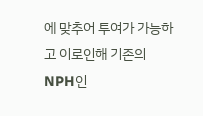에 맞추어 투여가 가능하고 이로인해 기존의 NPH인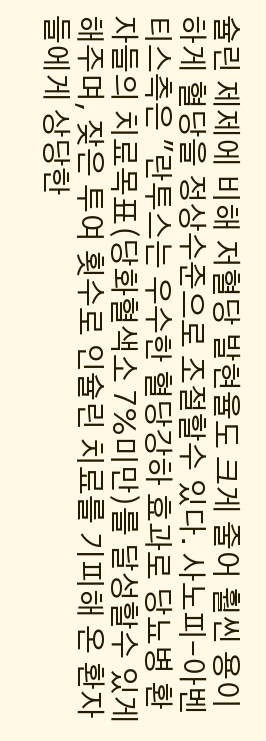슐린 제제에 비해 저혈당 발현율도 크게 줄어 훨씬 용이하게 혈당을 정상수준으로 조절할수 있다. 사노피-아벤티스측은 "란투스는 우수한 혈당강하 효과로 당뇨병 환자들의 치료목표(당화혈색소 7%미만)를 달성할수 있게 해주며, 잦은 투여 횟수로 인슐린 치료를 기피해 온 환자들에게 상당한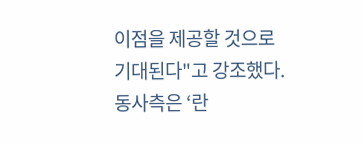이점을 제공할 것으로 기대된다"고 강조했다. 동사측은 ‘란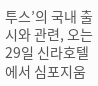투스’의 국내 출시와 관련, 오는 29일 신라호텔에서 심포지움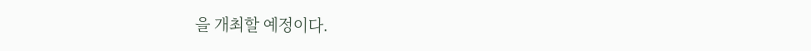을 개최할 예정이다.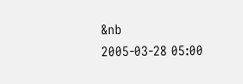&nb
2005-03-28 05:00